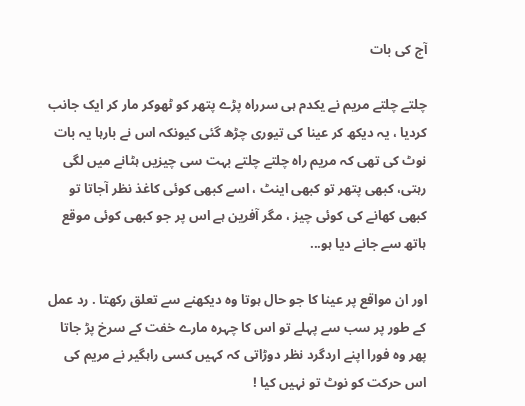آج کی بات

چلتے چلتے مریم نے یکدم ہی سرراہ پڑے پتھر کو ٹھوکر مار کر ایک جانب کردیا ، یہ دیکھ کر عینا کی تیوری چڑھ گئی کیونکہ اس نے بارہا یہ بات نوٹ کی تھی کہ مریم راہ چلتے چلتے بہت سی چیزیں ہٹانے میں لگی رہتی، کبھی پتھر تو کبھی اینٹ ، اسے کبھی کوئی کاغذ نظر آجاتا تو کبھی کھانے کی کوئی چیز ، مگر آفرین ہے اس پر جو کبھی کوئی موقع ہاتھ سے جانے دیا ہو...

اور ان مواقع پر عینا کا جو حال ہوتا وہ دیکھنے سے تعلق رکھتا . رد عمل کے طور پر سب سے پہلے تو اس کا چہرہ مارے خفت کے سرخ پڑ جاتا پھر وہ فورا اپنے اردگرد نظر دوڑاتی کہ کہیں کسی راہگیر نے مریم کی اس حرکت کو نوٹ تو نہیں کیا !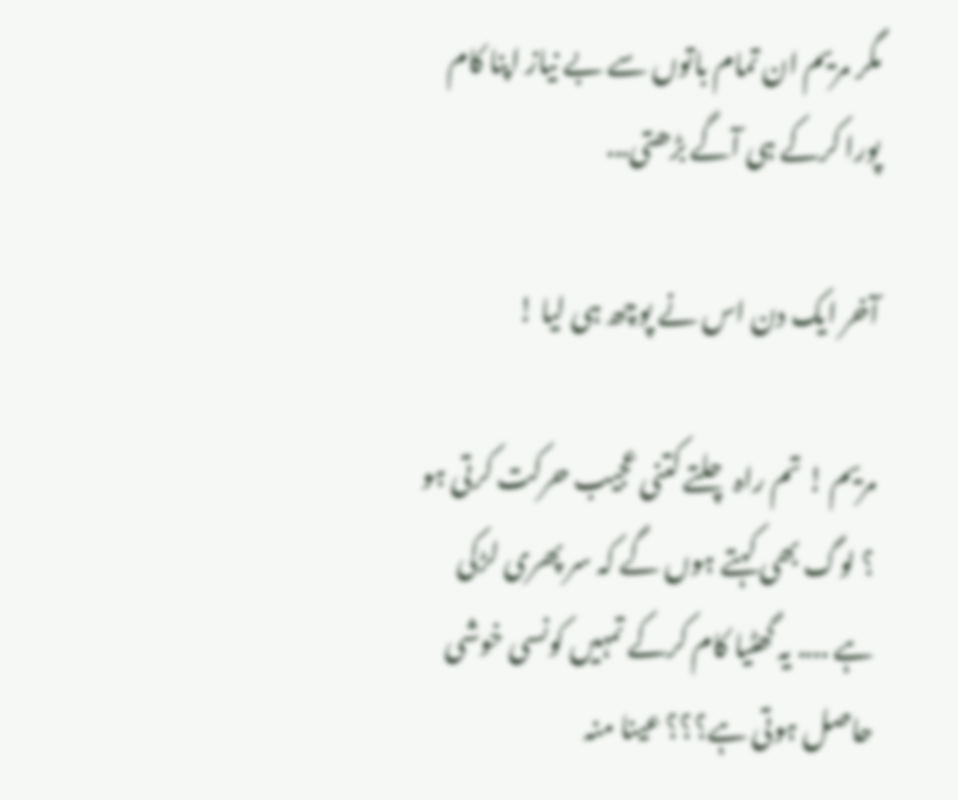مگر مریم ان تمام باتوں سے بے نیاز اپنا کام پورا کرکے ہی آگے بڑھتی...

آخر ایک دن اس نے پوچھ ہی لیا !

مریم ! تم راہ چلتے کتنی عجیب حرکت کرتی ہو ؟ لوگ بھی کہتے ہوں گے کہ سر پھری لڑکی ہے .... یہ گھٹیا کام کرکے تمہیں کونسی خوشی حاصل ہوتی ہے؟؟؟ عینا منہ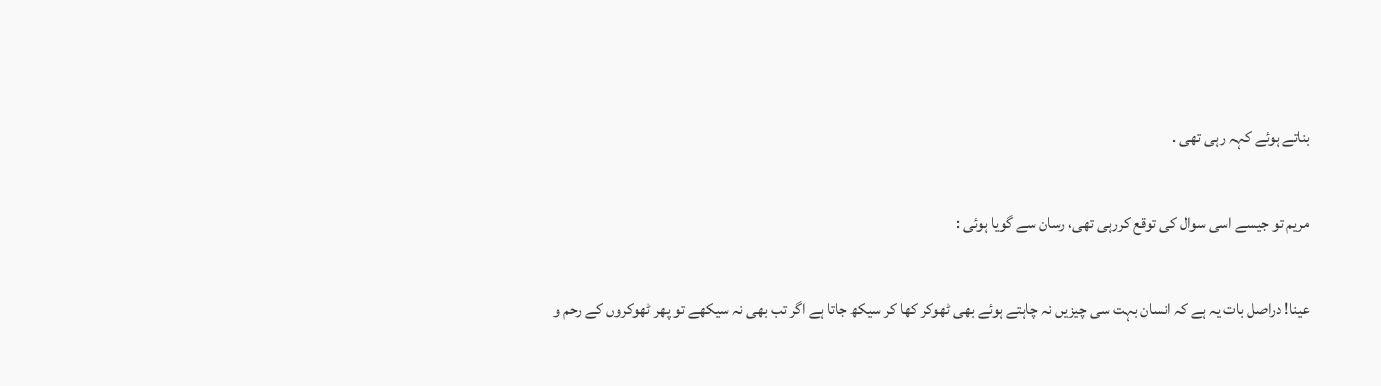بناتے ہوئے کہہ رہی تھی .

مریم تو جیسے اسی سوال کی توقع کررہی تھی، رسان سے گویا ہوئی :

عینا! دراصل بات یہ ہے کہ انسان بہت سی چیزیں نہ چاہتے ہوئے بھی ٹھوکر کھا کر سیکھ جاتا ہے اگر تب بھی نہ سیکھے تو پھر ٹھوکروں کے رحم و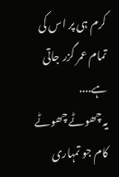کرم ہی پر اس کی تمام عمر گزر جاتی ہے....
یہ چھوٹے چھوٹے کام جو تمہاری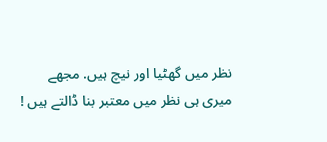نظر میں گھٹیا اور نیچ ہیں. مجھے میری ہی نظر میں معتبر بنا ڈالتے ہیں !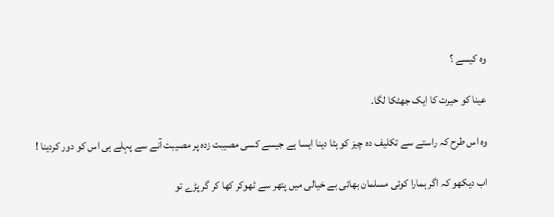وہ کیسے ؟

عینا کو حیرت کا ایک جھٹکا لگا.

وہ اس طرح کہ راستے سے تکلیف دہ چیز کو ہٹا دینا ایسا ہے جیسے کسی مصیبت زدہ پر مصیبت آنے سے پہلے ہی اس کو دور کردینا !

اب دیکھو کہ اگر ہمارا کوئی مسلمان بھائی بے خیالی میں پتھر سے ٹھوکر کھا کر گر پڑے تو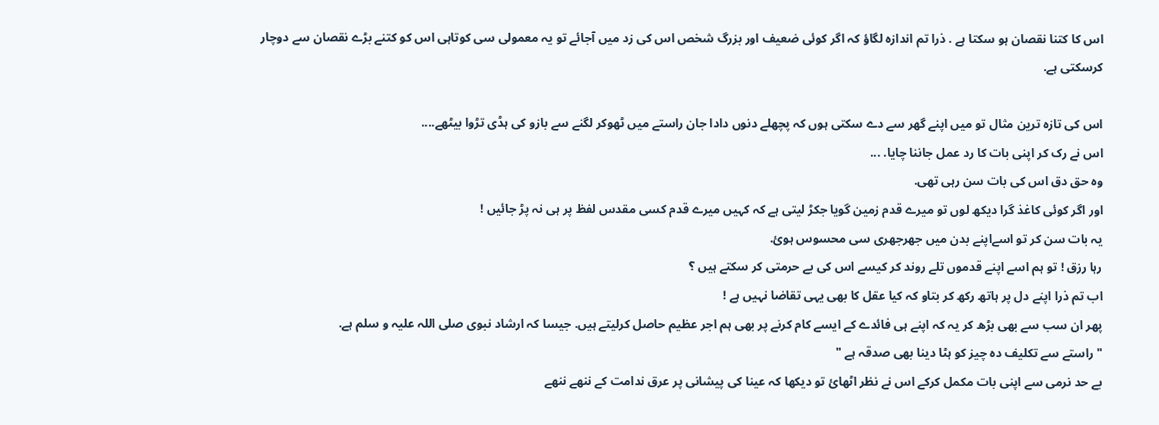اس کا کتنا نقصان ہو سکتا ہے . ذرا تم اندازہ لگاؤ کہ اگر کوئی ضعیف اور بزرگ شخص اس کی زد میں آجائے تو یہ معمولی سی کوتاہی اس کو کتنے بڑے نقصان سے دوچار کرسکتی ہے.

اس کی تازہ ترین مثال تو میں اپنے گھر سے دے سکتی ہوں کہ پچھلے دنوں دادا جان راستے میں ٹھوکر لگنے سے بازو کی ہڈی تڑوا بیٹھے....
اس نے رک کر اپنی بات کا رد عمل جاننا چایا. ...
وہ حق دق اس کی بات سن رہی تھی.
اور اگر کوئی کاغذ گرا دیکھ لوں تو میرے قدم زمین گویا جکڑ لیتی ہے کہ کہیں میرے قدم کسی مقدس لفظ پر ہی نہ پڑ جائیں !
یہ بات سن کر تو اسےاپنے بدن میں جھرجھری سی محسوس ہوئ.
رہا رزق ! تو ہم اسے اپنے قدموں تلے روند کر کیسے اس کی بے حرمتی کر سکتے ہیں ؟
اب تم ذرا اپنے دل پر ہاتھ رکھ کر بتاو کہ کیا عقل کا بھی یہی تقاضا نہیں ہے !
پھر ان سب سے بھی بڑھ کر یہ کہ اپنے ہی فائدے کے ایسے کام کرنے پر بھی ہم اجر عظیم حاصل کرلیتے ہیں. جیسا کہ ارشاد نبوی صلی اللہ علیہ و سلم ہے.
" راستے سے تکلیف دہ چیز کو ہٹا دینا بھی صدقہ ہے "
بے حد نرمی سے اپنی بات مکمل کرکے اس نے نظر اٹھائ تو دیکھا کہ عینا کی پیشانی پر عرق ندامت کے ننھے ننھے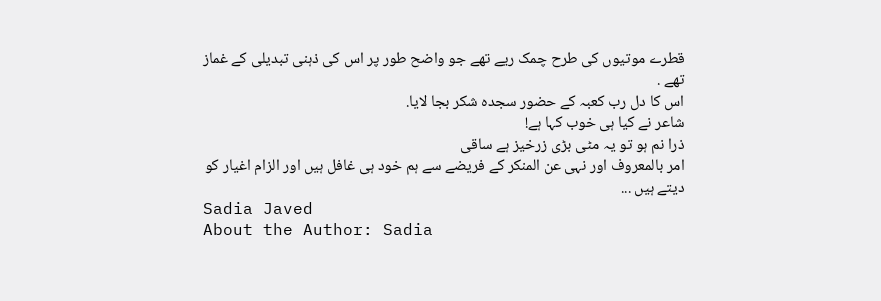قطرے موتیوں کی طرح چمک ریے تھے جو واضح طور پر اس کی ذہنی تبدیلی کے غماز تھے .
اس کا دل رب کعبہ کے حضور سجدہ شکر بجا لایا.
شاعر نے کیا ہی خوب کہا ہے!
ذرا نم ہو تو یہ مٹی بڑی زرخیز ہے ساقی
امر بالمعروف اور نہی عن المنکر کے فریضے سے ہم خود ہی غافل ہیں اور الزام اغیار کو دیتے ہیں ...
Sadia Javed
About the Author: Sadia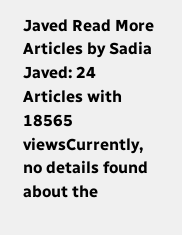Javed Read More Articles by Sadia Javed: 24 Articles with 18565 viewsCurrently, no details found about the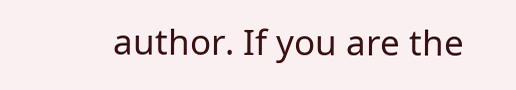author. If you are the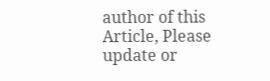author of this Article, Please update or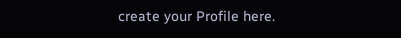create your Profile here.